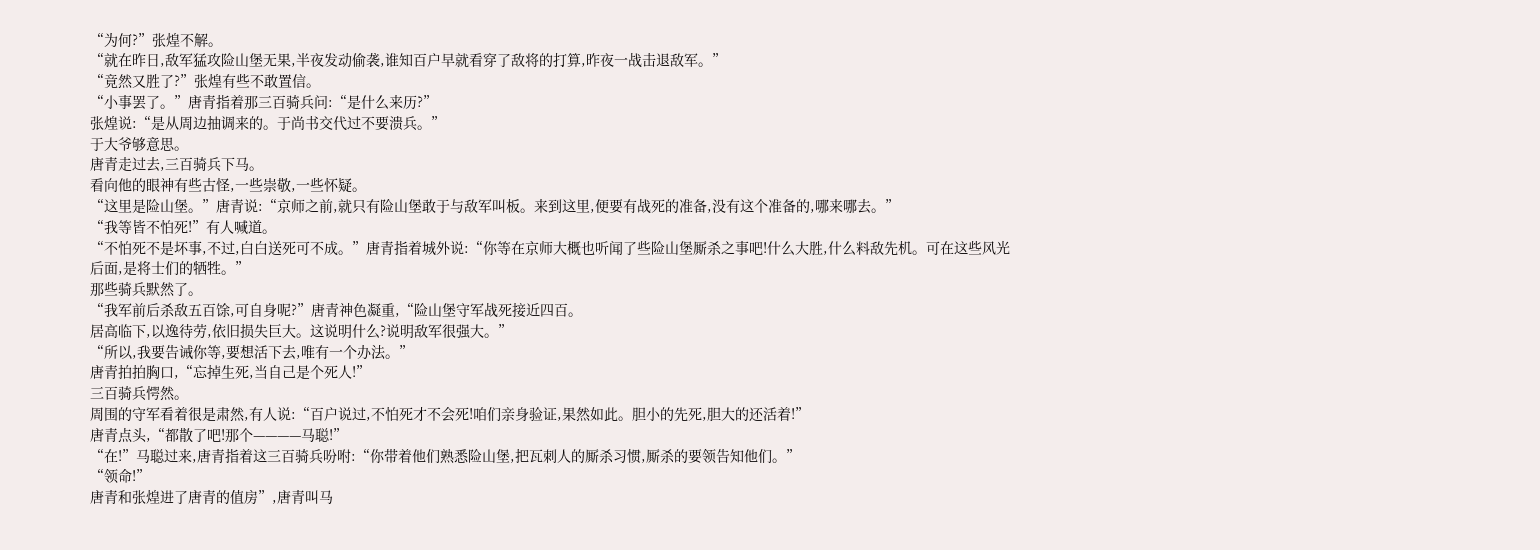“为何?”张煌不解。
“就在昨日,敌军猛攻险山堡无果,半夜发动偷袭,谁知百户早就看穿了敌将的打算,昨夜一战击退敌军。”
“竟然又胜了?”张煌有些不敢置信。
“小事罢了。”唐青指着那三百骑兵问:“是什么来历?”
张煌说:“是从周边抽调来的。于尚书交代过不要溃兵。”
于大爷够意思。
唐青走过去,三百骑兵下马。
看向他的眼神有些古怪,一些崇敬,一些怀疑。
“这里是险山堡。”唐青说:“京师之前,就只有险山堡敢于与敌军叫板。来到这里,便要有战死的准备,没有这个准备的,哪来哪去。”
“我等皆不怕死!”有人喊道。
“不怕死不是坏事,不过,白白送死可不成。”唐青指着城外说:“你等在京师大概也听闻了些险山堡厮杀之事吧!什么大胜,什么料敌先机。可在这些风光后面,是将士们的牺牲。”
那些骑兵默然了。
“我军前后杀敌五百馀,可自身呢?”唐青神色凝重,“险山堡守军战死接近四百。
居高临下,以逸待劳,依旧损失巨大。这说明什么?说明敌军很强大。”
“所以,我要告诫你等,要想活下去,唯有一个办法。”
唐青拍拍胸口,“忘掉生死,当自己是个死人!”
三百骑兵愕然。
周围的守军看着很是肃然,有人说:“百户说过,不怕死才不会死!咱们亲身验证,果然如此。胆小的先死,胆大的还活着!”
唐青点头,“都散了吧!那个————马聪!”
“在!”马聪过来,唐青指着这三百骑兵吩咐:“你带着他们熟悉险山堡,把瓦刺人的厮杀习惯,厮杀的要领告知他们。”
“领命!”
唐青和张煌进了唐青的值房”,唐青叫马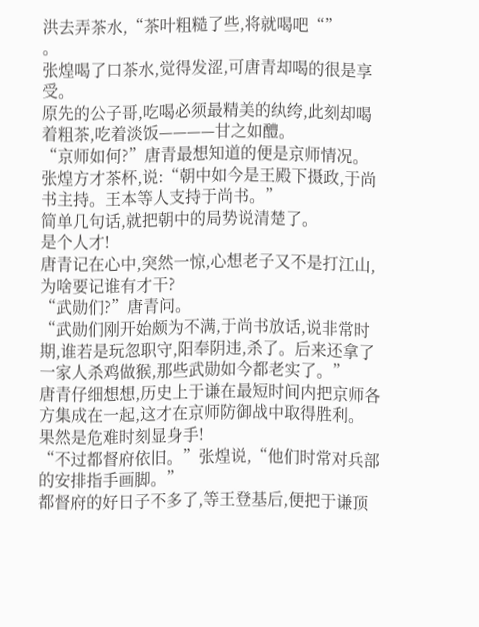洪去弄茶水,“茶叶粗糙了些,将就喝吧“”
。
张煌喝了口茶水,觉得发涩,可唐青却喝的很是享受。
原先的公子哥,吃喝必须最精美的纨绔,此刻却喝着粗茶,吃着淡饭————甘之如醴。
“京师如何?”唐青最想知道的便是京师情况。
张煌方才茶杯,说:“朝中如今是王殿下摄政,于尚书主持。王本等人支持于尚书。”
简单几句话,就把朝中的局势说清楚了。
是个人才!
唐青记在心中,突然一惊,心想老子又不是打江山,为啥要记谁有才干?
“武勋们?”唐青问。
“武勋们刚开始颇为不满,于尚书放话,说非常时期,谁若是玩忽职守,阳奉阴违,杀了。后来还拿了一家人杀鸡做猴,那些武勋如今都老实了。”
唐青仔细想想,历史上于谦在最短时间内把京师各方集成在一起,这才在京师防御战中取得胜利。
果然是危难时刻显身手!
“不过都督府依旧。”张煌说,“他们时常对兵部的安排指手画脚。”
都督府的好日子不多了,等王登基后,便把于谦顶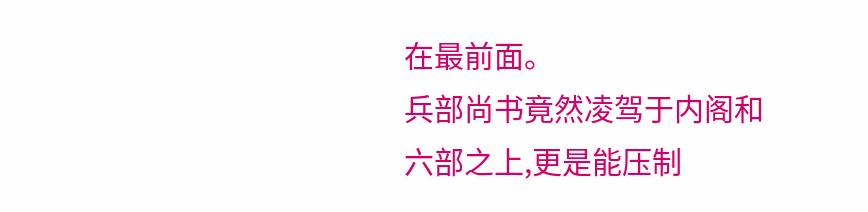在最前面。
兵部尚书竟然凌驾于内阁和六部之上,更是能压制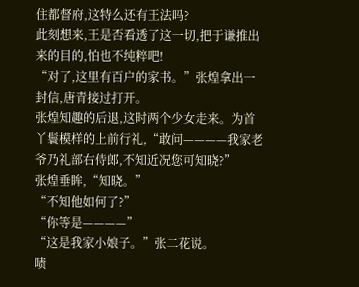住都督府,这特么还有王法吗?
此刻想来,王是否看透了这一切,把于谦推出来的目的,怕也不纯粹吧!
“对了,这里有百户的家书。”张煌拿出一封信,唐青接过打开。
张煌知趣的后退,这时两个少女走来。为首丫鬟模样的上前行礼,“敢问————我家老爷乃礼部右侍郎,不知近况您可知晓?”
张煌垂眸,“知晓。”
“不知他如何了?”
“你等是————”
“这是我家小娘子。”张二花说。
啧